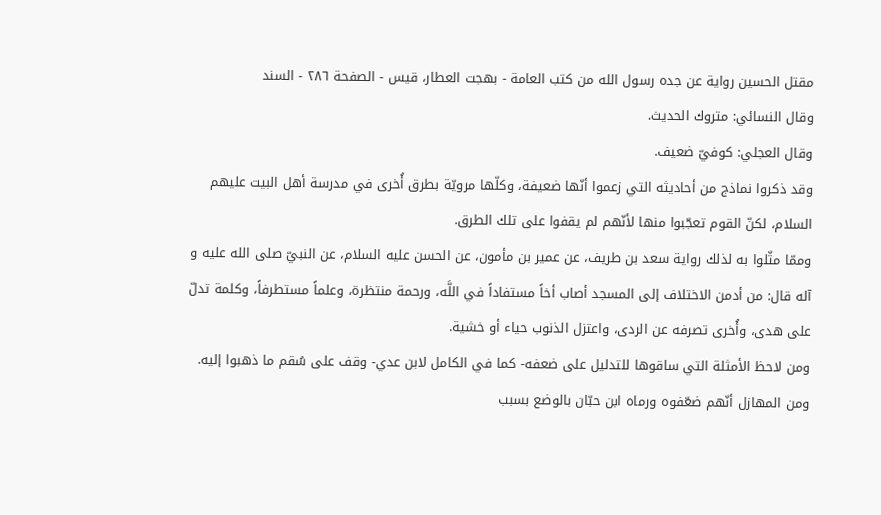مقتل الحسين رواية عن جده رسول الله من كتب العامة - بهجت العطار، قيس - الصفحة ٢٨٦ - السند
وقال النسائي: متروك الحديث.
وقال العجلي: كوفيّ ضعيف.
وقد ذكروا نماذج من أحاديثه التي زعموا أنّها ضعيفة، وكلّها مرويّة بطرق أُخرى في مدرسة أهل البيت عليهم السلام، لكنّ القوم تعجّبوا منها لأنّهم لم يقفوا على تلك الطرق.
وممّا مثّلوا به لذلك رواية سعد بن طريف، عن عمير بن مأمون، عن الحسن عليه السلام، عن النبيّ صلى الله عليه و آله قال: من أدمن الاختلاف إلى المسجد أصاب أخاً مستفاداً في اللَّه، ورحمة منتظرة، وعلماً مستطرفاً، وكلمة تدلّ على هدى، وأُخرى تصرفه عن الردى، واعتزل الذنوب حياء أو خشية.
ومن لاحظ الأمثلة التي ساقوها للتدليل على ضعفه- كما في الكامل لابن عدي- وقف على سُقم ما ذهبوا إليه.
ومن المهازل أنّهم ضعّفوه ورماه ابن حبّان بالوضع بسبب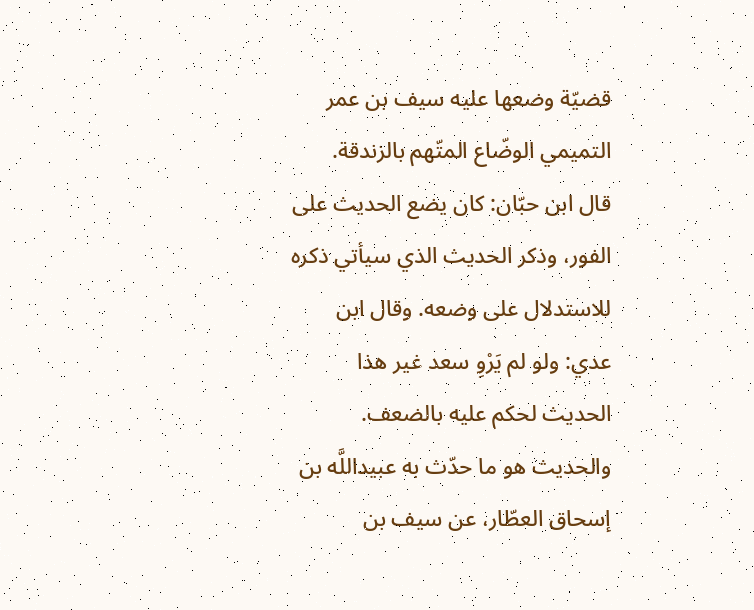قضيّة وضعها عليه سيف بن عمر التميمي الوضّاع المتّهم بالزندقة.
قال ابن حبّان: كان يضع الحديث على الفور، وذكر الحديث الذي سيأتي ذكره للاستدلال على وضعه. وقال ابن عدي: ولو لم يَرْوِ سعد غير هذا الحديث لحكم عليه بالضعف.
والحديث هو ما حدّث به عبيداللَّه بن إسحاق العطّار، عن سيف بن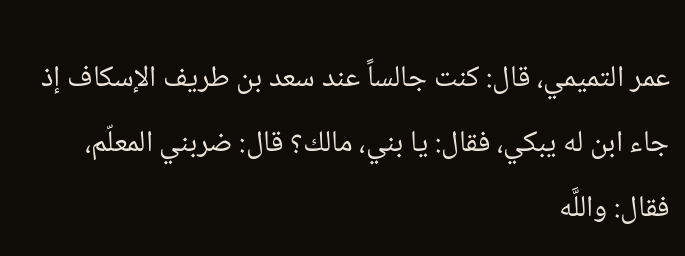عمر التميمي، قال: كنت جالساً عند سعد بن طريف الإسكاف إذ جاء ابن له يبكي، فقال: يا بني، مالك؟ قال: ضربني المعلّم، فقال: واللَّه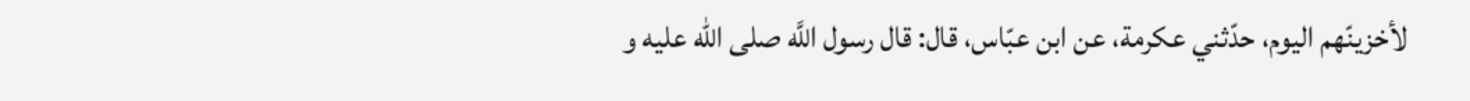لأخزينّهم اليوم، حدّثني عكرمة، عن ابن عبّاس، قال: قال رسول اللَّه صلى الله عليه و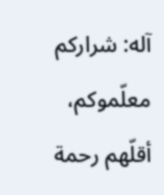آله: شراركم معلّموكم، أقلّهم رحمة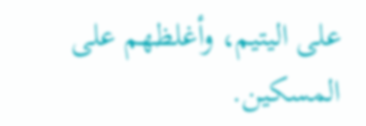على اليتيم، وأغلظهم على المسكين.